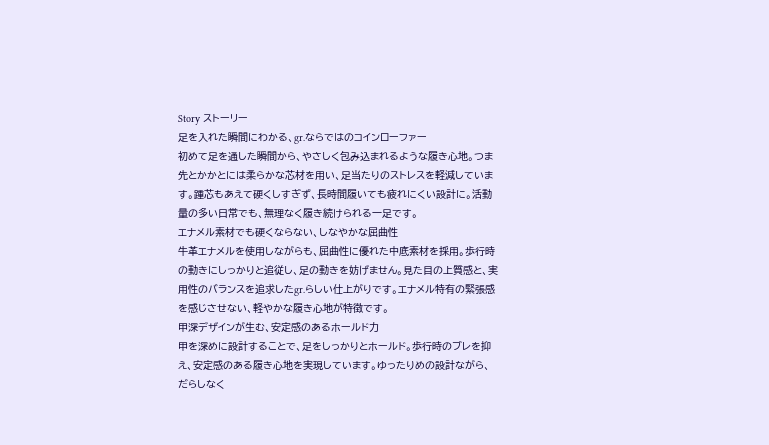Story ストーリー
足を入れた瞬間にわかる、gr.ならではのコインローファー
初めて足を通した瞬間から、やさしく包み込まれるような履き心地。つま先とかかとには柔らかな芯材を用い、足当たりのストレスを軽減しています。踵芯もあえて硬くしすぎず、長時間履いても疲れにくい設計に。活動量の多い日常でも、無理なく履き続けられる一足です。
エナメル素材でも硬くならない、しなやかな屈曲性
牛革エナメルを使用しながらも、屈曲性に優れた中底素材を採用。歩行時の動きにしっかりと追従し、足の動きを妨げません。見た目の上質感と、実用性のバランスを追求したgr.らしい仕上がりです。エナメル特有の緊張感を感じさせない、軽やかな履き心地が特徴です。
甲深デザインが生む、安定感のあるホールド力
甲を深めに設計することで、足をしっかりとホールド。歩行時のブレを抑え、安定感のある履き心地を実現しています。ゆったりめの設計ながら、だらしなく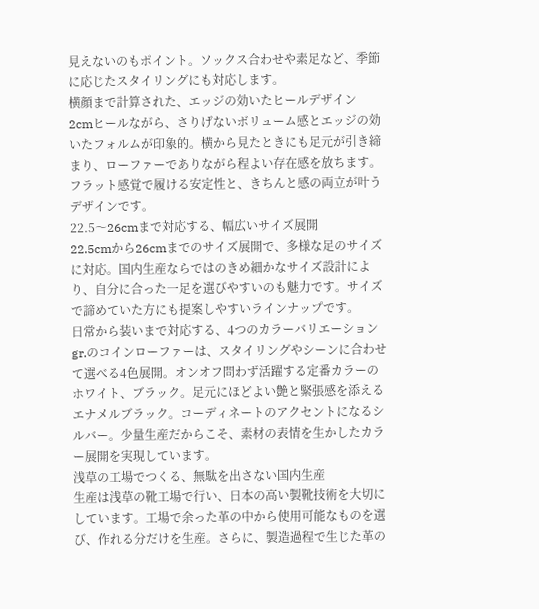見えないのもポイント。ソックス合わせや素足など、季節に応じたスタイリングにも対応します。
横顔まで計算された、エッジの効いたヒールデザイン
2cmヒールながら、さりげないボリューム感とエッジの効いたフォルムが印象的。横から見たときにも足元が引き締まり、ローファーでありながら程よい存在感を放ちます。フラット感覚で履ける安定性と、きちんと感の両立が叶うデザインです。
22.5〜26cmまで対応する、幅広いサイズ展開
22.5cmから26cmまでのサイズ展開で、多様な足のサイズに対応。国内生産ならではのきめ細かなサイズ設計により、自分に合った一足を選びやすいのも魅力です。サイズで諦めていた方にも提案しやすいラインナップです。
日常から装いまで対応する、4つのカラーバリエーション
gr.のコインローファーは、スタイリングやシーンに合わせて選べる4色展開。オンオフ問わず活躍する定番カラーのホワイト、ブラック。足元にほどよい艶と緊張感を添えるエナメルブラック。コーディネートのアクセントになるシルバー。少量生産だからこそ、素材の表情を生かしたカラー展開を実現しています。
浅草の工場でつくる、無駄を出さない国内生産
生産は浅草の靴工場で行い、日本の高い製靴技術を大切にしています。工場で余った革の中から使用可能なものを選び、作れる分だけを生産。さらに、製造過程で生じた革の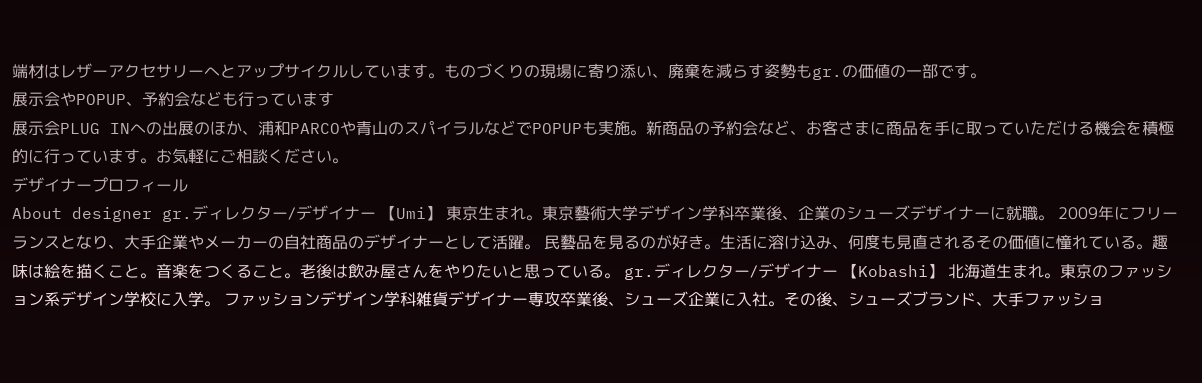端材はレザーアクセサリーへとアップサイクルしています。ものづくりの現場に寄り添い、廃棄を減らす姿勢もgr.の価値の一部です。
展示会やPOPUP、予約会なども行っています
展示会PLUG INへの出展のほか、浦和PARCOや青山のスパイラルなどでPOPUPも実施。新商品の予約会など、お客さまに商品を手に取っていただける機会を積極的に行っています。お気軽にご相談ください。
デザイナープロフィール
About designer gr.ディレクター/デザイナー 【Umi】 東京生まれ。東京藝術大学デザイン学科卒業後、企業のシューズデザイナーに就職。 2009年にフリーランスとなり、大手企業やメーカーの自社商品のデザイナーとして活躍。 民藝品を見るのが好き。生活に溶け込み、何度も見直されるその価値に憧れている。趣味は絵を描くこと。音楽をつくること。老後は飲み屋さんをやりたいと思っている。 gr.ディレクター/デザイナー 【Kobashi】 北海道生まれ。東京のファッション系デザイン学校に入学。 ファッションデザイン学科雑貨デザイナー専攻卒業後、シューズ企業に入社。その後、シューズブランド、大手ファッショ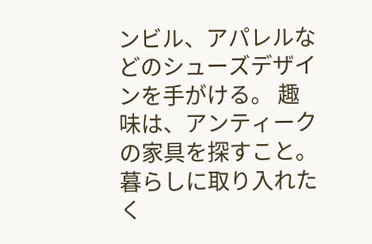ンビル、アパレルなどのシューズデザインを手がける。 趣味は、アンティークの家具を探すこと。暮らしに取り入れたく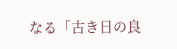なる「古き日の良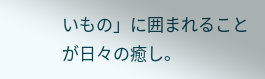いもの」に囲まれることが日々の癒し。